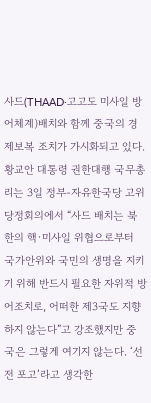사드(THAAD·고고도 미사일 방어체계)배치와 함께 중국의 경제보복 조치가 가시화되고 있다. 황교안 대통령 권한대행 국무총리는 3일 정부-자유한국당 고위당정회의에서 “사드 배치는 북한의 핵·미사일 위협으로부터 국가안위와 국민의 생명을 지키기 위해 반드시 필요한 자위적 방어조치로, 어떠한 제3국도 지향하지 않는다”고 강조했지만 중국은 그렇게 여기지 않는다. ‘선전 포고’라고 생각한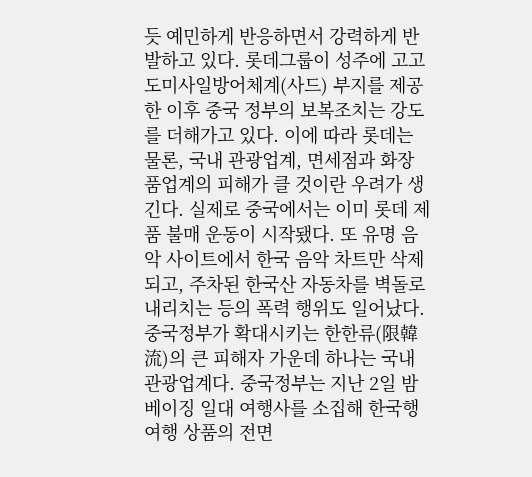듯 예민하게 반응하면서 강력하게 반발하고 있다. 롯데그룹이 성주에 고고도미사일방어체계(사드) 부지를 제공한 이후 중국 정부의 보복조치는 강도를 더해가고 있다. 이에 따라 롯데는 물론, 국내 관광업계, 면세점과 화장품업계의 피해가 클 것이란 우려가 생긴다. 실제로 중국에서는 이미 롯데 제품 불매 운동이 시작됐다. 또 유명 음악 사이트에서 한국 음악 차트만 삭제되고, 주차된 한국산 자동차를 벽돌로 내리치는 등의 폭력 행위도 일어났다. 중국정부가 확대시키는 한한류(限韓流)의 큰 피해자 가운데 하나는 국내 관광업계다. 중국정부는 지난 2일 밤 베이징 일대 여행사를 소집해 한국행 여행 상품의 전면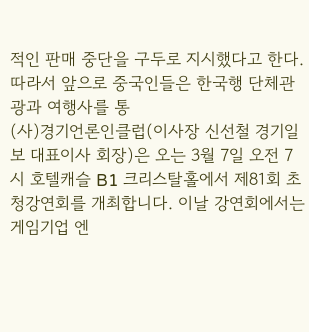적인 판매 중단을 구두로 지시했다고 한다. 따라서 앞으로 중국인들은 한국행 단체관광과 여행사를 통
(사)경기언론인클럽(이사장 신선철 경기일보 대표이사 회장)은 오는 3월 7일 오전 7시 호텔캐슬 B1 크리스탈홀에서 제81회 초청강연회를 개최합니다. 이날 강연회에서는 게임기업 엔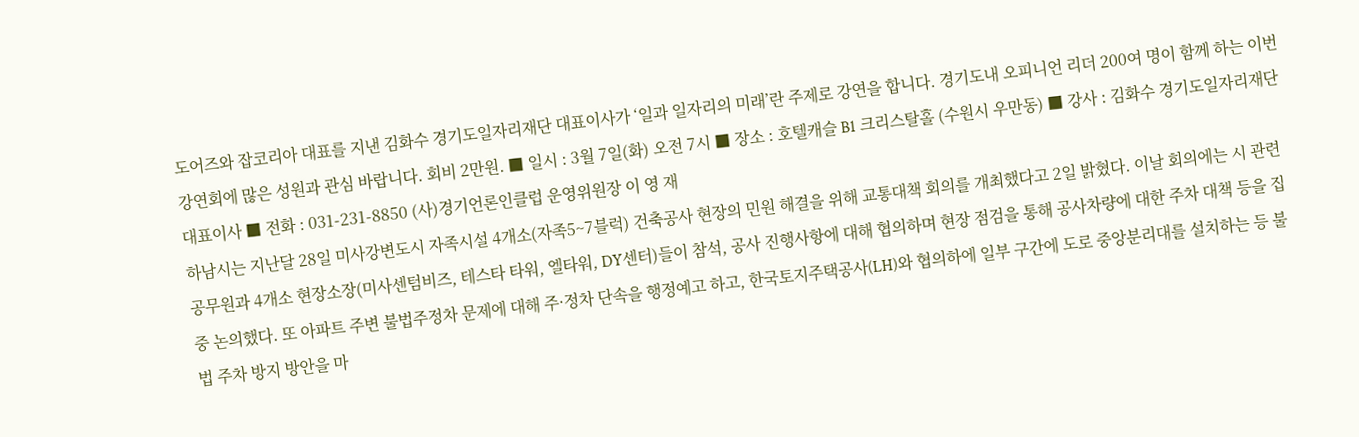도어즈와 잡코리아 대표를 지낸 김화수 경기도일자리재단 대표이사가 ‘일과 일자리의 미래’란 주제로 강연을 합니다. 경기도내 오피니언 리더 200여 명이 함께 하는 이번 강연회에 많은 성원과 관심 바랍니다. 회비 2만원. ■ 일시 : 3월 7일(화) 오전 7시 ■ 장소 : 호텔캐슬 B1 크리스탈홀 (수원시 우만동) ■ 강사 : 김화수 경기도일자리재단 대표이사 ■ 전화 : 031-231-8850 (사)경기언론인클럽 운영위원장 이 영 재
하남시는 지난달 28일 미사강변도시 자족시설 4개소(자족5~7블럭) 건축공사 현장의 민원 해결을 위해 교통대책 회의를 개최했다고 2일 밝혔다. 이날 회의에는 시 관련 공무원과 4개소 현장소장(미사센텀비즈, 테스타 타워, 엘타워, DY센터)들이 참석, 공사 진행사항에 대해 협의하며 현장 점검을 통해 공사차량에 대한 주차 대책 등을 집중 논의했다. 또 아파트 주변 불법주정차 문제에 대해 주·정차 단속을 행정예고 하고, 한국토지주택공사(LH)와 협의하에 일부 구간에 도로 중앙분리대를 설치하는 등 불법 주차 방지 방안을 마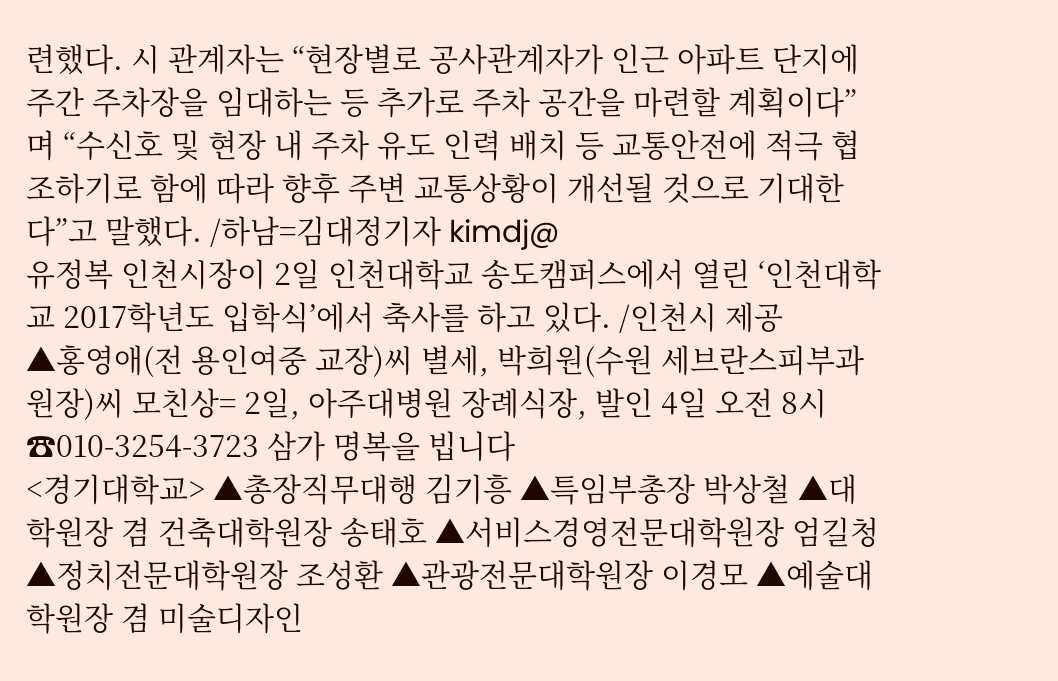련했다. 시 관계자는 “현장별로 공사관계자가 인근 아파트 단지에 주간 주차장을 임대하는 등 추가로 주차 공간을 마련할 계획이다”며 “수신호 및 현장 내 주차 유도 인력 배치 등 교통안전에 적극 협조하기로 함에 따라 향후 주변 교통상황이 개선될 것으로 기대한다”고 말했다. /하남=김대정기자 kimdj@
유정복 인천시장이 2일 인천대학교 송도캠퍼스에서 열린 ‘인천대학교 2017학년도 입학식’에서 축사를 하고 있다. /인천시 제공
▲홍영애(전 용인여중 교장)씨 별세, 박희원(수원 세브란스피부과 원장)씨 모친상= 2일, 아주대병원 장례식장, 발인 4일 오전 8시 ☎010-3254-3723 삼가 명복을 빕니다
<경기대학교> ▲총장직무대행 김기흥 ▲특임부총장 박상철 ▲대학원장 겸 건축대학원장 송태호 ▲서비스경영전문대학원장 엄길청 ▲정치전문대학원장 조성환 ▲관광전문대학원장 이경모 ▲예술대학원장 겸 미술디자인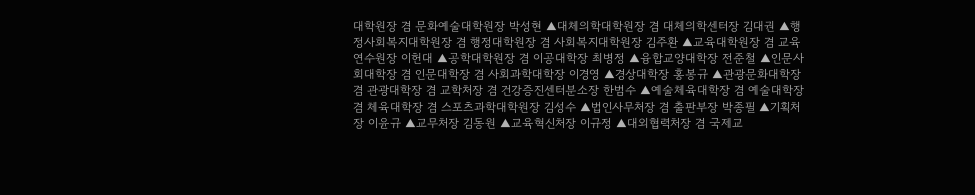대학원장 겸 문화예술대학원장 박성현 ▲대체의학대학원장 겸 대체의학센터장 김대권 ▲행정사회복지대학원장 겸 행정대학원장 겸 사회복지대학원장 김주환 ▲교육대학원장 겸 교육연수원장 이헌대 ▲공학대학원장 겸 이공대학장 최병정 ▲융합교양대학장 전준철 ▲인문사회대학장 겸 인문대학장 겸 사회과학대학장 이경영 ▲경상대학장 홍봉규 ▲관광문화대학장 겸 관광대학장 겸 교학처장 겸 건강증진센터분소장 한범수 ▲예술체육대학장 겸 예술대학장 겸 체육대학장 겸 스포츠과학대학원장 김성수 ▲법인사무처장 겸 출판부장 박종필 ▲기획처장 이윤규 ▲교무처장 김동원 ▲교육혁신처장 이규정 ▲대외협력처장 겸 국제교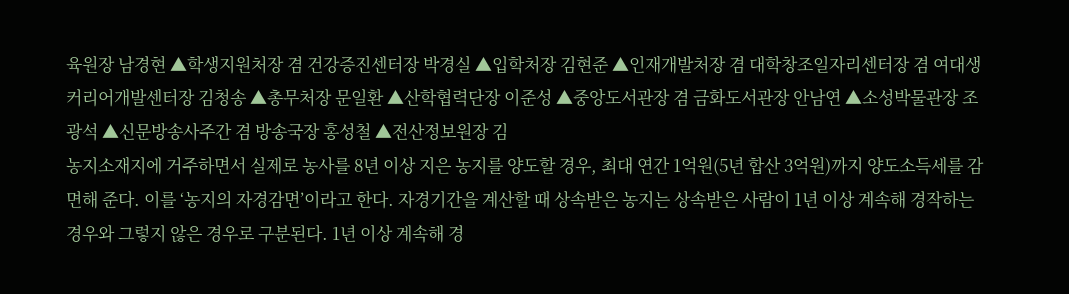육원장 남경현 ▲학생지원처장 겸 건강증진센터장 박경실 ▲입학처장 김현준 ▲인재개발처장 겸 대학창조일자리센터장 겸 여대생커리어개발센터장 김청송 ▲총무처장 문일환 ▲산학협력단장 이준성 ▲중앙도서관장 겸 금화도서관장 안남연 ▲소성박물관장 조광석 ▲신문방송사주간 겸 방송국장 홍성철 ▲전산정보원장 김
농지소재지에 거주하면서 실제로 농사를 8년 이상 지은 농지를 양도할 경우, 최대 연간 1억원(5년 합산 3억원)까지 양도소득세를 감면해 준다. 이를 ‘농지의 자경감면’이라고 한다. 자경기간을 계산할 때 상속받은 농지는 상속받은 사람이 1년 이상 계속해 경작하는 경우와 그렇지 않은 경우로 구분된다. 1년 이상 계속해 경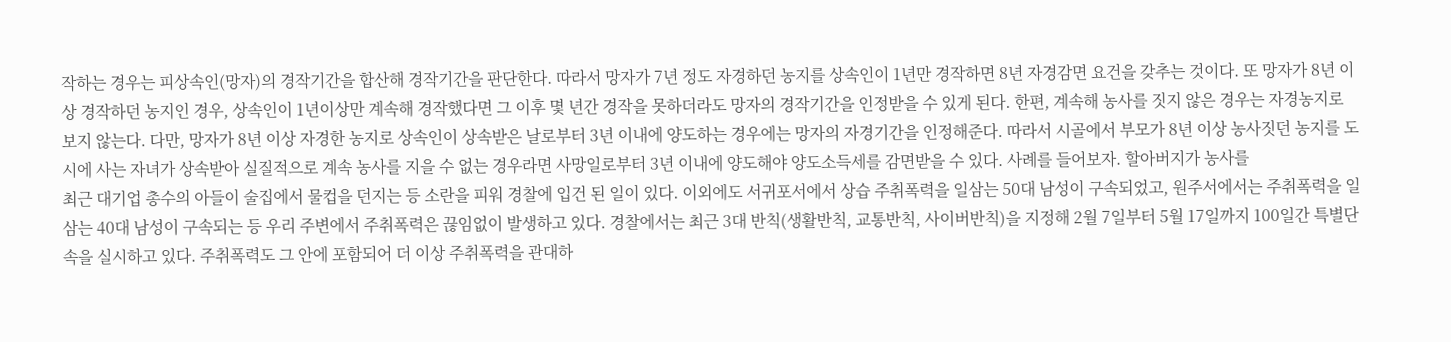작하는 경우는 피상속인(망자)의 경작기간을 합산해 경작기간을 판단한다. 따라서 망자가 7년 정도 자경하던 농지를 상속인이 1년만 경작하면 8년 자경감면 요건을 갖추는 것이다. 또 망자가 8년 이상 경작하던 농지인 경우, 상속인이 1년이상만 계속해 경작했다면 그 이후 몇 년간 경작을 못하더라도 망자의 경작기간을 인정받을 수 있게 된다. 한편, 계속해 농사를 짓지 않은 경우는 자경농지로 보지 않는다. 다만, 망자가 8년 이상 자경한 농지로 상속인이 상속받은 날로부터 3년 이내에 양도하는 경우에는 망자의 자경기간을 인정해준다. 따라서 시골에서 부모가 8년 이상 농사짓던 농지를 도시에 사는 자녀가 상속받아 실질적으로 계속 농사를 지을 수 없는 경우라면 사망일로부터 3년 이내에 양도해야 양도소득세를 감면받을 수 있다. 사례를 들어보자. 할아버지가 농사를
최근 대기업 총수의 아들이 술집에서 물컵을 던지는 등 소란을 피워 경찰에 입건 된 일이 있다. 이외에도 서귀포서에서 상습 주취폭력을 일삼는 50대 남성이 구속되었고, 원주서에서는 주취폭력을 일삼는 40대 남성이 구속되는 등 우리 주변에서 주취폭력은 끊임없이 발생하고 있다. 경찰에서는 최근 3대 반칙(생활반칙, 교통반칙, 사이버반칙)을 지정해 2월 7일부터 5월 17일까지 100일간 특별단속을 실시하고 있다. 주취폭력도 그 안에 포함되어 더 이상 주취폭력을 관대하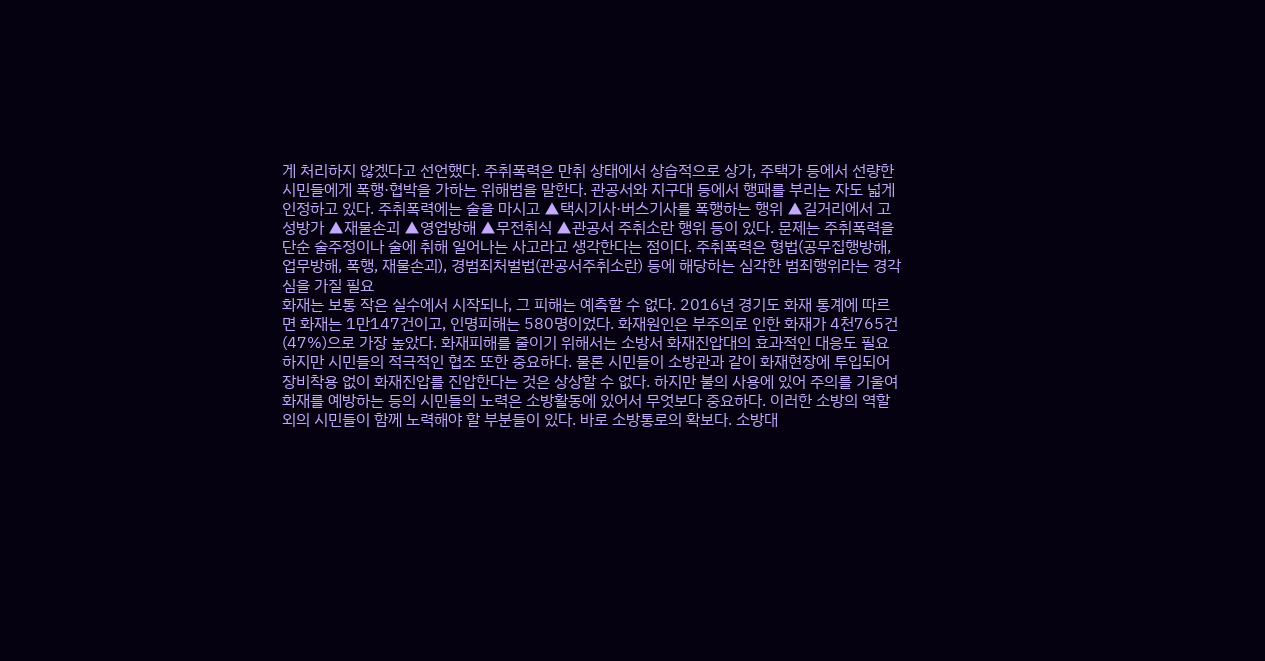게 처리하지 않겠다고 선언했다. 주취폭력은 만취 상태에서 상습적으로 상가, 주택가 등에서 선량한 시민들에게 폭행·협박을 가하는 위해범을 말한다. 관공서와 지구대 등에서 행패를 부리는 자도 넓게 인정하고 있다. 주취폭력에는 술을 마시고 ▲택시기사·버스기사를 폭행하는 행위 ▲길거리에서 고성방가 ▲재물손괴 ▲영업방해 ▲무전취식 ▲관공서 주취소란 행위 등이 있다. 문제는 주취폭력을 단순 술주정이나 술에 취해 일어나는 사고라고 생각한다는 점이다. 주취폭력은 형법(공무집행방해, 업무방해, 폭행, 재물손괴), 경범죄처벌법(관공서주취소란) 등에 해당하는 심각한 범죄행위라는 경각심을 가질 필요
화재는 보통 작은 실수에서 시작되나, 그 피해는 예측할 수 없다. 2016년 경기도 화재 통계에 따르면 화재는 1만147건이고, 인명피해는 580명이었다. 화재원인은 부주의로 인한 화재가 4천765건(47%)으로 가장 높았다. 화재피해를 줄이기 위해서는 소방서 화재진압대의 효과적인 대응도 필요하지만 시민들의 적극적인 협조 또한 중요하다. 물론 시민들이 소방관과 같이 화재현장에 투입되어 장비착용 없이 화재진압를 진압한다는 것은 상상할 수 없다. 하지만 불의 사용에 있어 주의를 기울여 화재를 예방하는 등의 시민들의 노력은 소방활동에 있어서 무엇보다 중요하다. 이러한 소방의 역할 외의 시민들이 함께 노력해야 할 부분들이 있다. 바로 소방통로의 확보다. 소방대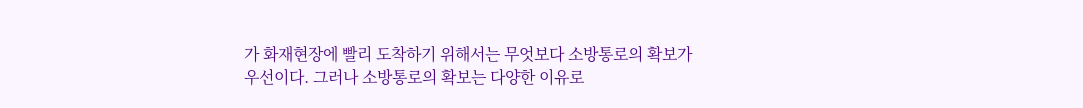가 화재현장에 빨리 도착하기 위해서는 무엇보다 소방통로의 확보가 우선이다. 그러나 소방통로의 확보는 다양한 이유로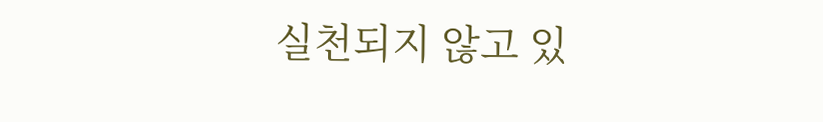실천되지 않고 있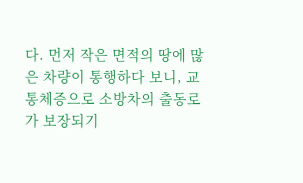다. 먼저 작은 면적의 땅에 많은 차량이 통행하다 보니, 교통체증으로 소방차의 출동로가 보장되기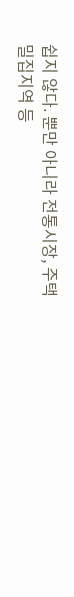쉽지 않다. 뿐만 아니라 전통시장, 주택밀집지역 등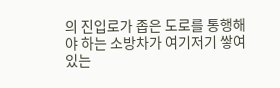의 진입로가 좁은 도로를 통행해야 하는 소방차가 여기저기 쌓여있는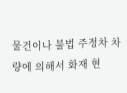물건이나 불법 주정차 차량에 의해서 화재 현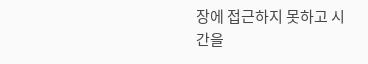장에 접근하지 못하고 시간을